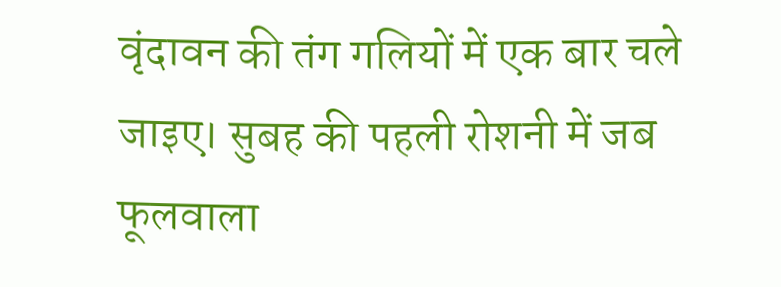वृंदावन की तंग गलियों में एक बार चले जाइए। सुबह की पहली रोशनी में जब फूलवाला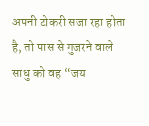अपनी टोकरी सजा रहा होता है, तो पास से गुजरने वाले साधु को वह “जय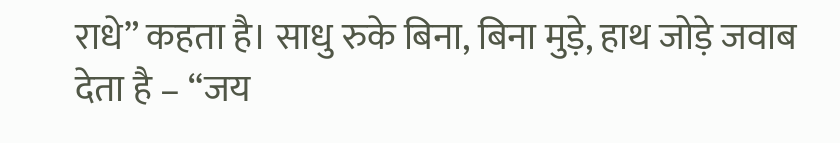राधे” कहता है। साधु रुके बिना, बिना मुड़े, हाथ जोड़े जवाब देता है – “जय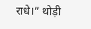राधे।” थोड़ी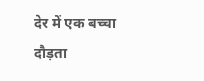देर में एक बच्चा दौड़ता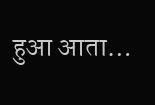हुआ आता…